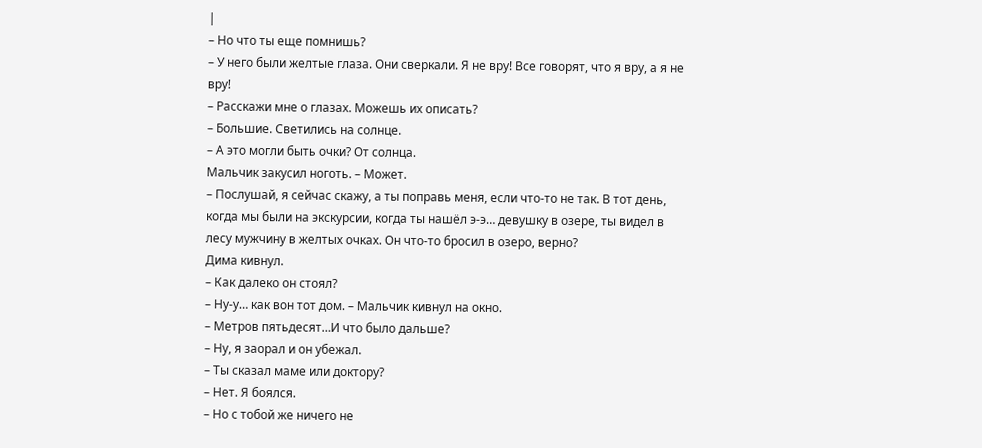|
– Но что ты еще помнишь?
– У него были желтые глаза. Они сверкали. Я не вру! Все говорят, что я вру, а я не вру!
– Расскажи мне о глазах. Можешь их описать?
– Большие. Светились на солнце.
– А это могли быть очки? От солнца.
Мальчик закусил ноготь. – Может.
– Послушай, я сейчас скажу, а ты поправь меня, если что-то не так. В тот день, когда мы были на экскурсии, когда ты нашёл э-э… девушку в озере, ты видел в лесу мужчину в желтых очках. Он что-то бросил в озеро, верно?
Дима кивнул.
– Как далеко он стоял?
– Ну-у… как вон тот дом. – Мальчик кивнул на окно.
– Метров пятьдесят…И что было дальше?
– Ну, я заорал и он убежал.
– Ты сказал маме или доктору?
– Нет. Я боялся.
– Но с тобой же ничего не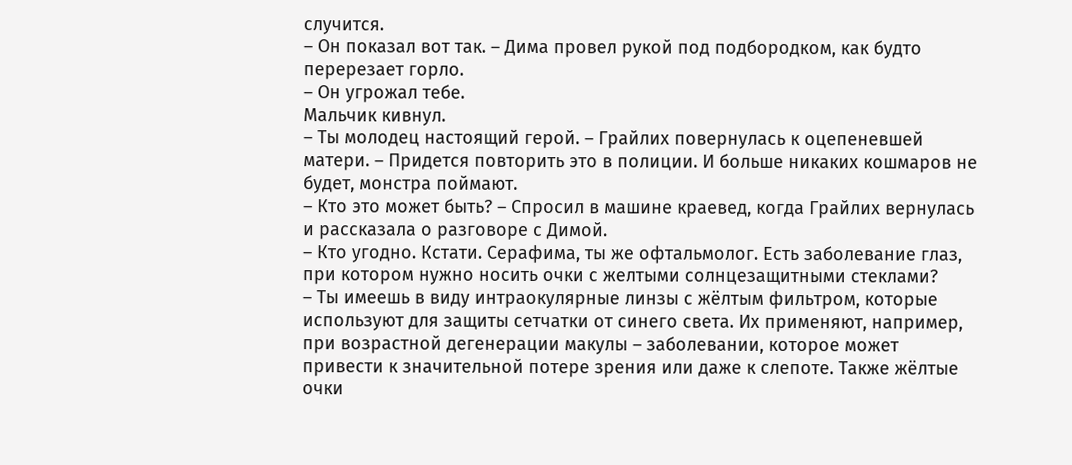случится.
– Он показал вот так. – Дима провел рукой под подбородком, как будто перерезает горло.
– Он угрожал тебе.
Мальчик кивнул.
– Ты молодец настоящий герой. – Грайлих повернулась к оцепеневшей матери. – Придется повторить это в полиции. И больше никаких кошмаров не будет, монстра поймают.
– Кто это может быть? – Спросил в машине краевед, когда Грайлих вернулась и рассказала о разговоре с Димой.
– Кто угодно. Кстати. Серафима, ты же офтальмолог. Есть заболевание глаз, при котором нужно носить очки с желтыми солнцезащитными стеклами?
– Ты имеешь в виду интраокулярные линзы с жёлтым фильтром, которые используют для защиты сетчатки от синего света. Их применяют, например, при возрастной дегенерации макулы – заболевании, которое может привести к значительной потере зрения или даже к слепоте. Также жёлтые очки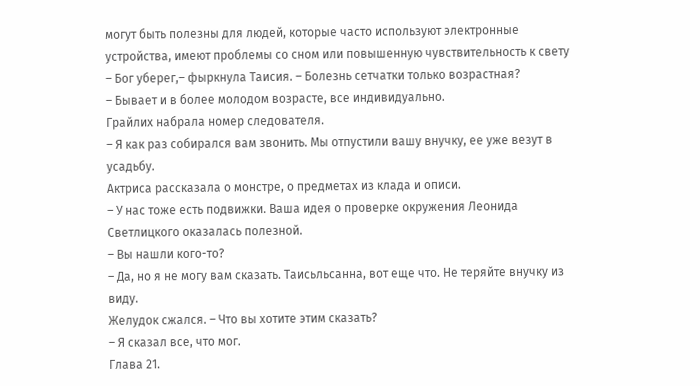могут быть полезны для людей, которые часто используют электронные устройства, имеют проблемы со сном или повышенную чувствительность к свету
– Бог уберег,– фыркнула Таисия. – Болезнь сетчатки только возрастная?
– Бывает и в более молодом возрасте, все индивидуально.
Грайлих набрала номер следователя.
– Я как раз собирался вам звонить. Мы отпустили вашу внучку, ее уже везут в усадьбу.
Актриса рассказала о монстре, о предметах из клада и описи.
– У нас тоже есть подвижки. Ваша идея о проверке окружения Леонида Светлицкого оказалась полезной.
– Вы нашли кого-то?
– Да, но я не могу вам сказать. Таисьльсанна, вот еще что. Не теряйте внучку из виду.
Желудок сжался. – Что вы хотите этим сказать?
– Я сказал все, что мог.
Глава 21.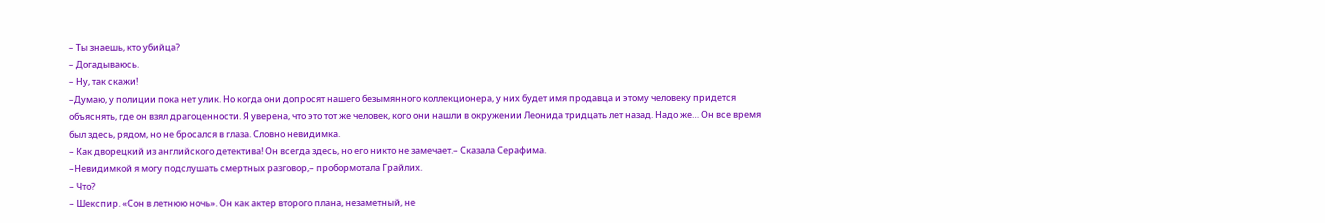– Ты знаешь, кто убийца?
– Догадываюсь.
– Ну, так скажи!
–Думаю, у полиции пока нет улик. Но когда они допросят нашего безымянного коллекционера, у них будет имя продавца и этому человеку придется объяснять, где он взял драгоценности. Я уверена, что это тот же человек, кого они нашли в окружении Леонида тридцать лет назад. Надо же… Он все время был здесь, рядом, но не бросался в глаза. Словно невидимка.
– Как дворецкий из английского детектива! Он всегда здесь, но его никто не замечает.– Сказала Серафима.
–Невидимкой я могу подслушать смертных разговор,– пробормотала Грайлих.
– Что?
– Шекспир. «Сон в летнюю ночь». Он как актер второго плана, незаметный, не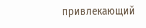привлекающий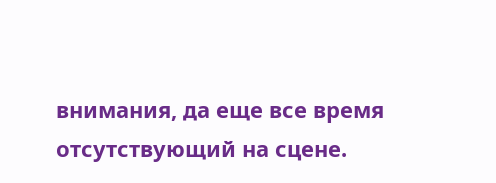внимания, да еще все время отсутствующий на сцене.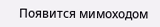Появится мимоходом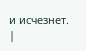и исчезнет. |